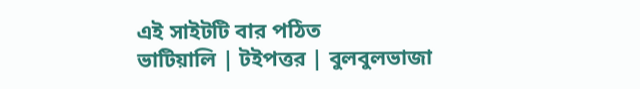এই সাইটটি বার পঠিত
ভাটিয়ালি | টইপত্তর | বুলবুলভাজা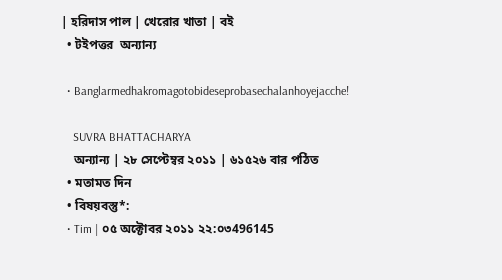| হরিদাস পাল | খেরোর খাতা | বই
  • টইপত্তর  অন্যান্য

  • Banglarmedhakromagotobideseprobasechalanhoyejacche!

    SUVRA BHATTACHARYA
    অন্যান্য | ২৮ সেপ্টেম্বর ২০১১ | ৬১৫২৬ বার পঠিত
  • মতামত দিন
  • বিষয়বস্তু*:
  • Tim | ০৫ অক্টোবর ২০১১ ২২:০৩496145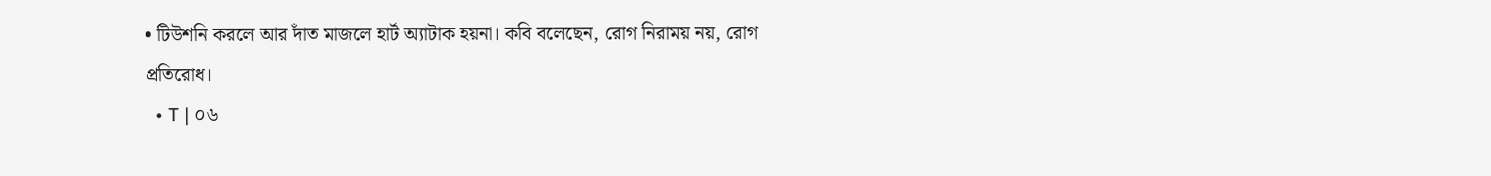• টিউশনি করলে আর দাঁত মাজলে হার্ট অ্যাটাক হয়না। কবি বলেছেন, রোগ নিরাময় নয়, রোগ প্রতিরোধ।
  • T | ০৬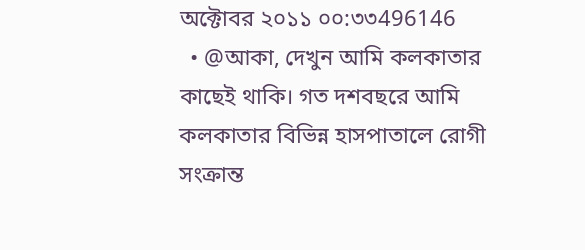অক্টোবর ২০১১ ০০:৩৩496146
  • @আকা, দেখুন আমি কলকাতার কাছেই থাকি। গত দশবছরে আমি কলকাতার বিভিন্ন হাসপাতালে রোগী সংক্রান্ত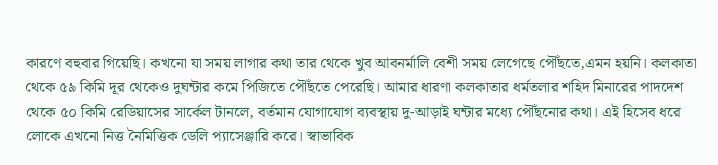কারণে বহুবার গিয়েছি। কখনো যা সময় লাগার কথা তার থেকে খুব আবনর্মালি বেশী সময় লেগেছে পৌঁছতে,এমন হয়নি। কলকাতা থেকে ৫৯ কিমি দূর থেকেও দুঘন্টার কমে পিজিতে পৌঁছতে পেরেছি। আমার ধারণা কলকাতার ধর্মতলার শহিদ মিনারের পাদদেশ থেকে ৫০ কিমি রেডিয়াসের সার্কেল টানলে, বর্তমান যোগাযোগ ব্যবস্থায় দু-আড়াই ঘন্টার মধ্যে পৌঁছনোর কথা। এই হিসেব ধরে লোকে এখনো নিত্ত নৈমিত্তিক ডেলি প্যাসেঞ্জারি করে। স্বাভাবিক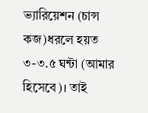ভ্যারিয়েশন (চান্স কজ)ধরলে হয়ত ৩-৩.৫ ঘন্টা (আমার হিসেবে)। তাই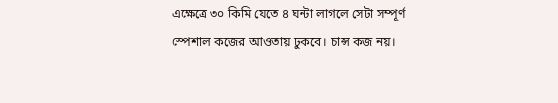এক্ষেত্রে ৩০ কিমি যেতে ৪ ঘন্টা লাগলে সেটা সম্পূর্ণ স্পেশাল কজের আওতায় ঢুকবে। চান্স কজ নয়।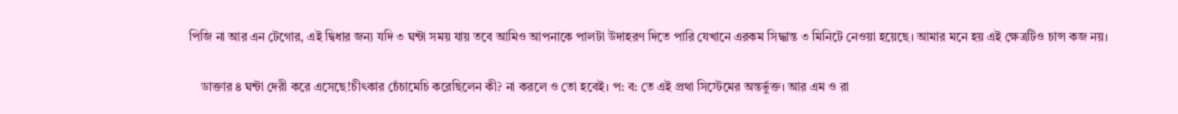পিজি না আর এন টেগোর, এই দ্বিধার জন্য যদি ৩ ঘন্টা সময় যায় তবে আমিও আপনাকে পালটা উদাহরণ দিতে পারি যেখানে এরকম সিদ্ধান্ত ৩ মিনিটে নেওয়া হয়েছে। আমার মনে হয় এই ক্ষেত্রটিও চান্স কজ নয়।

    ডাক্তার ৪ ঘন্টা দেরী করে এসেছে!চীৎকার চেঁচামেচি করেছিলেন কী? না করলে ও তো হবেই। প: ব: তে এই প্রথা সিস্টেমের অন্তর্ভুক্ত। আর এম ও রা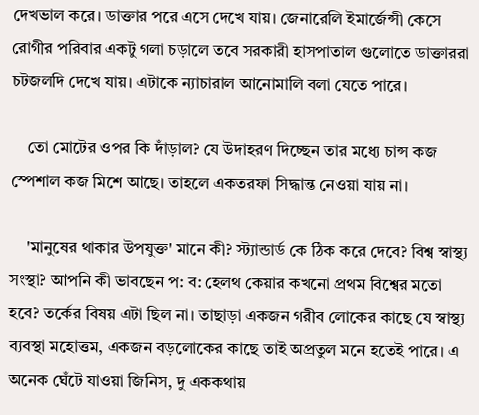দেখভাল করে। ডাক্তার পরে এসে দেখে যায়। জেনারেলি ইমার্জেন্সী কেসে রোগীর পরিবার একটু গলা চড়ালে তবে সরকারী হাসপাতাল গুলোতে ডাক্তাররা চটজলদি দেখে যায়। এটাকে ন্যাচারাল আনোমালি বলা যেতে পারে।

    তো মোটের ওপর কি দাঁড়াল? যে উদাহরণ দিচ্ছেন তার মধ্যে চান্স কজ স্পেশাল কজ মিশে আছে। তাহলে একতরফা সিদ্ধান্ত নেওয়া যায় না।

    'মানুষের থাকার উপযুক্ত' মানে কী? স্ট্যান্ডার্ড কে ঠিক করে দেবে? বিশ্ব স্বাস্থ্য সংস্থা? আপনি কী ভাবছেন প: ব: হেলথ কেয়ার কখনো প্রথম বিশ্বের মতো হবে? তর্কের বিষয় এটা ছিল না। তাছাড়া একজন গরীব লোকের কাছে যে স্বাস্থ্য ব্যবস্থা মহোত্তম, একজন বড়লোকের কাছে তাই অপ্রতুল মনে হতেই পারে। এ অনেক ঘেঁটে যাওয়া জিনিস, দু এককথায়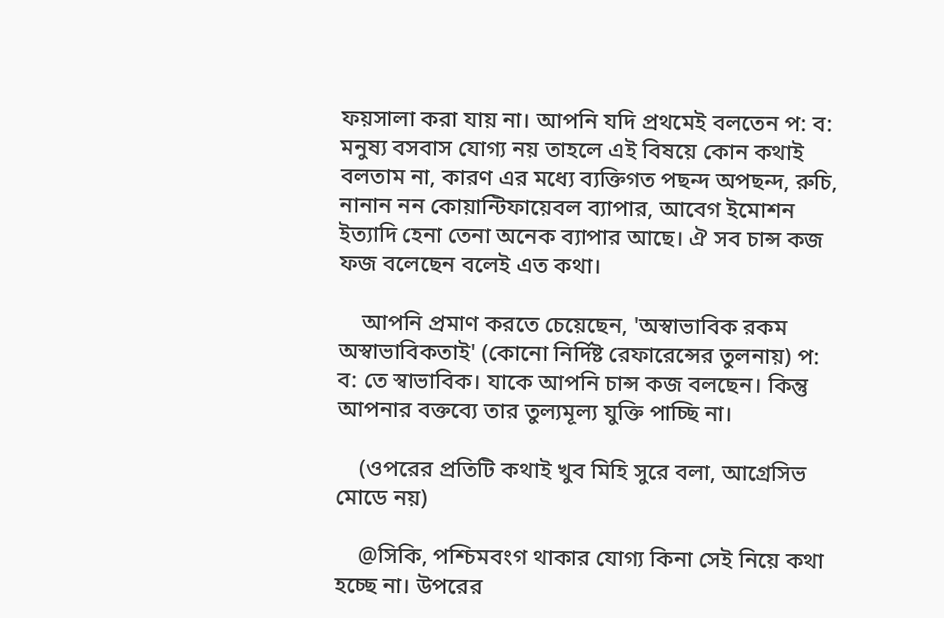ফয়সালা করা যায় না। আপনি যদি প্রথমেই বলতেন প: ব: মনুষ্য বসবাস যোগ্য নয় তাহলে এই বিষয়ে কোন কথাই বলতাম না, কারণ এর মধ্যে ব্যক্তিগত পছন্দ অপছন্দ, রুচি, নানান নন কোয়ান্টিফায়েবল ব্যাপার, আবেগ ইমোশন ইত্যাদি হেনা তেনা অনেক ব্যাপার আছে। ঐ সব চান্স কজ ফজ বলেছেন বলেই এত কথা।

    আপনি প্রমাণ করতে চেয়েছেন, 'অস্বাভাবিক রকম অস্বাভাবিকতাই' (কোনো নির্দিষ্ট রেফারেন্সের তুলনায়) প: ব: তে স্বাভাবিক। যাকে আপনি চান্স কজ বলছেন। কিন্তু আপনার বক্তব্যে তার তুল্যমূল্য যুক্তি পাচ্ছি না।

    (ওপরের প্রতিটি কথাই খুব মিহি সুরে বলা, আগ্রেসিভ মোডে নয়)

    @সিকি, পশ্চিমবংগ থাকার যোগ্য কিনা সেই নিয়ে কথা হচ্ছে না। উপরের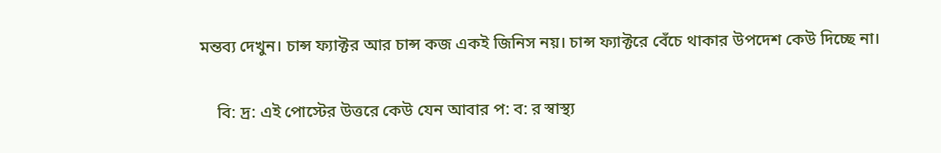মন্তব্য দেখুন। চান্স ফ্যাক্টর আর চান্স কজ একই জিনিস নয়। চান্স ফ্যাক্টরে বেঁচে থাকার উপদেশ কেউ দিচ্ছে না।

    বি: দ্র: এই পোস্টের উত্তরে কেউ যেন আবার প: ব: র স্বাস্থ্য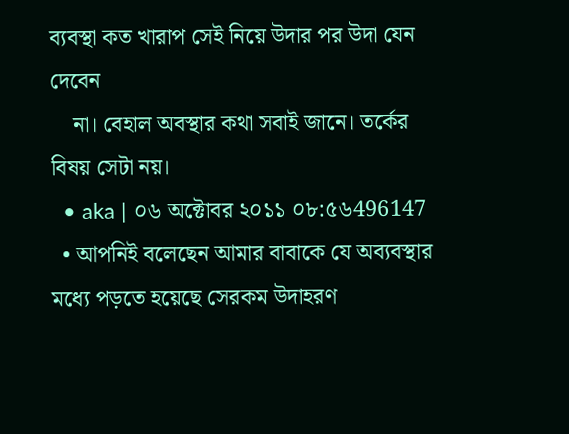ব্যবস্থা কত খারাপ সেই নিয়ে উদার পর উদা যেন দেবেন
    না। বেহাল অবস্থার কথা সবাই জানে। তর্কের বিষয় সেটা নয়।
  • aka | ০৬ অক্টোবর ২০১১ ০৮:৫৬496147
  • আপনিই বলেছেন আমার বাবাকে যে অব্যবস্থার মধ্যে পড়তে হয়েছে সেরকম উদাহরণ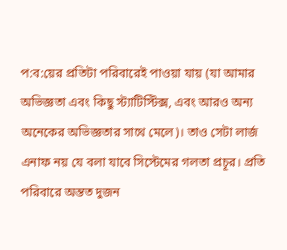প:ব:য়ের প্রতিটা পরিবারেই পাওয়া যায় (যা আমার অভিজ্ঞতা এবং কিছু স্ট্যাটিস্টিক্স, এবং আরও অন্য অনেকের অভিজ্ঞতার সাথে মেলে)। তাও সেটা লার্জ এনাফ নয় যে বলা যাবে সিস্টেমের গলতা প্রচূর। প্রতি পরিবারে অন্তত দুজন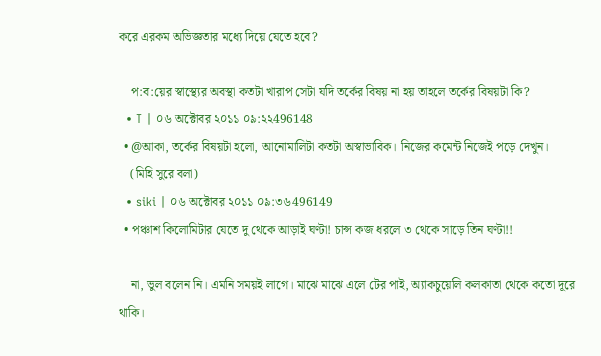করে এরকম অভিজ্ঞতার মধ্যে দিয়ে যেতে হবে?

    প:ব:য়ের স্বাস্থ্যের অবস্থা কতটা খারাপ সেটা যদি তর্কের বিষয় না হয় তাহলে তর্কের বিষয়টা কি?
  • T | ০৬ অক্টোবর ২০১১ ০৯:২২496148
  • @আকা, তর্কের বিষয়টা হলো, আনোমালিটা কতটা অস্বাভাবিক। নিজের কমেন্ট নিজেই পড়ে দেখুন।
    (মিহি সুরে বলা)
  • siki | ০৬ অক্টোবর ২০১১ ০৯:৩৬496149
  • পঞ্চাশ কিলোমিটার যেতে দু থেকে আড়াই ঘণ্টা! চান্স কজ ধরলে ৩ থেকে সাড়ে তিন ঘণ্টা!!

    না, ভুল বলেন নি। এমনি সময়ই লাগে। মাঝে মাঝে এলে টের পাই, অ্যাকচুয়েলি কলকাতা থেকে কতো দূরে থাকি।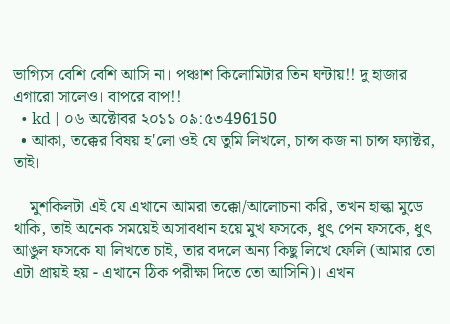ভাগ্যিস বেশি বেশি আসি না। পঞ্চাশ কিলোমিটার তিন ঘন্টায়!! দু হাজার এগারো সালেও। বাপরে বাপ!!
  • kd | ০৬ অক্টোবর ২০১১ ০৯:৫৩496150
  • আকা, তক্কের বিষয় হ'লো ওই যে তুমি লিখলে, চান্স কজ না চান্স ফ্যাক্টর, তাই।

    মুশকিলটা এই যে এখানে আমরা তক্কো/আলোচনা করি, তখন হাল্কা মুডে থাকি, তাই অনেক সময়েই অসাবধান হয়ে মুখ ফসকে, ধুৎ পেন ফসকে, ধুৎ আঙুল ফসকে যা লিখতে চাই, তার বদলে অন্য কিছু লিখে ফেলি (আমার তো এটা প্রায়ই হয় - এখানে ঠিক পরীক্ষা দিতে তো আসিনি)। এখন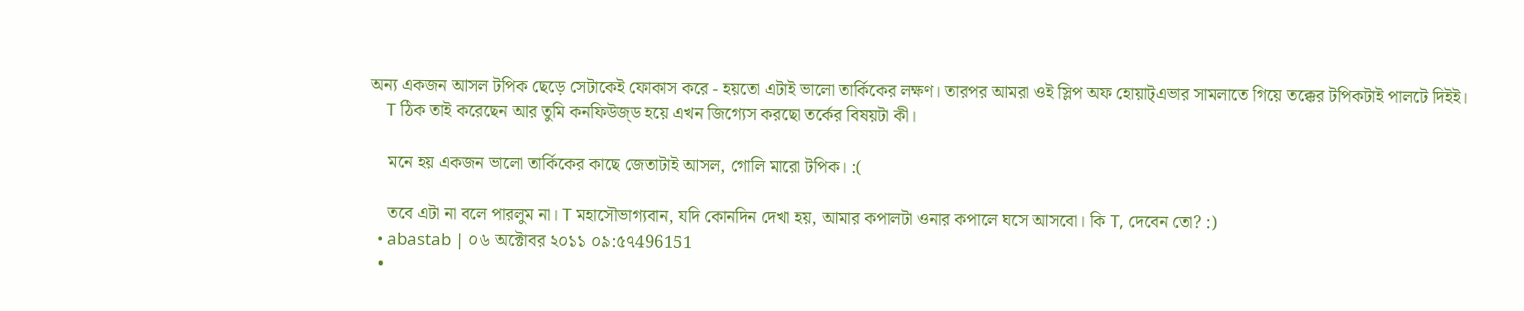অন্য একজন আসল টপিক ছেড়ে সেটাকেই ফোকাস করে - হয়তো এটাই ভালো তার্কিকের লক্ষণ। তারপর আমরা ওই স্লিপ অফ হোয়াট্‌এভার সামলাতে গিয়ে তক্কের টপিকটাই পালটে দিইই।
    T ঠিক তাই করেছেন আর তুমি কনফিউজ্‌ড হয়ে এখন জিগ্যেস করছো তর্কের বিষয়টা কী।

    মনে হয় একজন ভালো তার্কিকের কাছে জেতাটাই আসল, গোলি মারো টপিক। :(

    তবে এটা না বলে পারলুম না। T মহাসৌভাগ্যবান, যদি কোনদিন দেখা হয়, আমার কপালটা ওনার কপালে ঘসে আসবো। কি T, দেবেন তো? :)
  • abastab | ০৬ অক্টোবর ২০১১ ০৯:৫৭496151
  •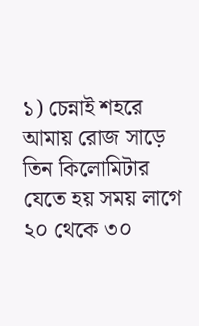১) চেন্নাই শহরে আমায় রোজ সাড়ে তিন কিলোমিটার যেতে হয় সময় লাগে ২০ থেকে ৩০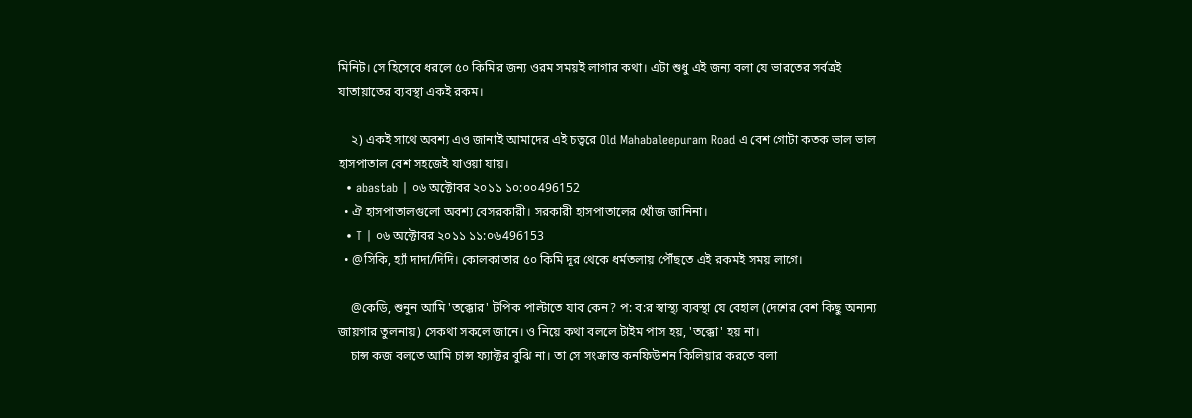মিনিট। সে হিসেবে ধরলে ৫০ কিমির জন্য ওরম সময়ই লাগার কথা। এটা শুধু এই জন্য বলা যে ভারতের সর্বত্রই যাতায়াতের ব্যবস্থা একই রকম।

    ২) একই সাথে অবশ্য এও জানাই আমাদের এই চত্বরে Old Mahabaleepuram Road এ বেশ গোটা কতক ভাল ভাল হাসপাতাল বেশ সহজেই যাওয়া যায়।
  • abastab | ০৬ অক্টোবর ২০১১ ১০:০০496152
  • ঐ হাসপাতালগুলো অবশ্য বেসরকারী। সরকারী হাসপাতালের খোঁজ জানিনা।
  • T | ০৬ অক্টোবর ২০১১ ১১:০৬496153
  • @সিকি, হ্যাঁ দাদা/দিদি। কোলকাতার ৫০ কিমি দূর থেকে ধর্মতলায় পৌঁছতে এই রকমই সময় লাগে।

    @কেডি, শুনুন আমি 'তক্কোর' টপিক পাল্টাতে যাব কেন? প: ব:র স্বাস্থ্য ব্যবস্থা যে বেহাল (দেশের বেশ কিছু অন্যন্য জায়গার তুলনায়) সেকথা সকলে জানে। ও নিয়ে কথা বললে টাইম পাস হয়, 'তক্কো' হয় না।
    চান্স কজ বলতে আমি চান্স ফ্যাক্টর বুঝি না। তা সে সংক্রান্ত কনফিউশন কিলিয়ার করতে বলা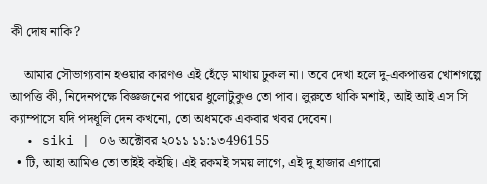কী দোষ নাকি?

    আমার সৌভাগ্যবান হওয়ার কারণও এই হেঁড়ে মাথায় ঢুকল না। তবে দেখা হলে দু-একপাত্তর খোশগল্পে আপত্তি কী, নিদেনপক্ষে বিজ্ঞজনের পায়ের ধুলোটুকুও তো পাব। লুরুতে থাকি মশাই, আই আই এস সি ক্যাম্পাসে যদি পদধূলি দেন কখনো, তো অধমকে একবার খবর দেবেন।
  • siki | ০৬ অক্টোবর ২০১১ ১১:১৩496155
  • টি, আহা আমিও তো তাইই কইছি। এই রকমই সময় লাগে, এই দু হাজার এগারো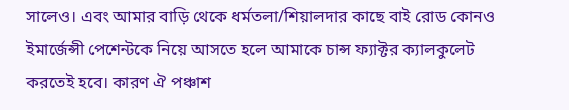সালেও। এবং আমার বাড়ি থেকে ধর্মতলা/শিয়ালদার কাছে বাই রোড কোনও ইমার্জেন্সী পেশেন্টকে নিয়ে আসতে হলে আমাকে চান্স ফ্যাক্টর ক্যালকুলেট করতেই হবে। কারণ ঐ পঞ্চাশ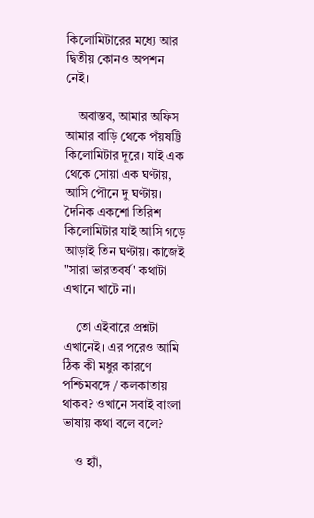কিলোমিটারের মধ্যে আর দ্বিতীয় কোনও অপশন নেই।

    অবাস্তব, আমার অফিস আমার বাড়ি থেকে পঁয়ষট্টি কিলোমিটার দূরে। যাই এক থেকে সোয়া এক ঘণ্টায়, আসি পৌনে দু ঘণ্টায়। দৈনিক একশো তিরিশ কিলোমিটার যাই আসি গড়ে আড়াই তিন ঘণ্টায়। কাজেই "সারা ভারতবর্ষ' কথাটা এখানে খাটে না।

    তো এইবারে প্রশ্নটা এখানেই। এর পরেও আমি ঠিক কী মধুর কারণে পশ্চিমবঙ্গে / কলকাতায় থাকব? ওখানে সবাই বাংলা ভাষায় কথা বলে বলে?

    ও হ্যাঁ,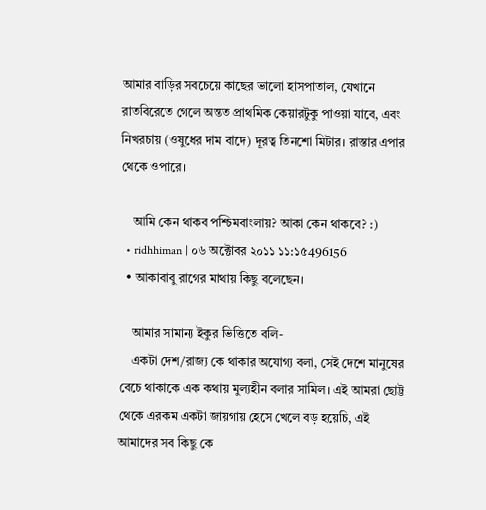আমার বাড়ির সবচেয়ে কাছের ভালো হাসপাতাল, যেখানে রাতবিরেতে গেলে অন্তত প্রাথমিক কেয়ারটুকু পাওয়া যাবে, এবং নিখরচায় (ওষুধের দাম বাদে) দূরত্ব তিনশো মিটার। রাস্তার এপার থেকে ওপারে।

    আমি কেন থাকব পশ্চিমবাংলায়? আকা কেন থাকবে? :)
  • ridhhiman | ০৬ অক্টোবর ২০১১ ১১:১৫496156
  • আকাবাবু রাগের মাথায় কিছু বলেছেন।

    আমার সামান্য ইকুর ভিত্তিতে বলি-
    একটা দেশ/রাজ্য কে থাকার অযোগ্য বলা, সেই দেশে মানুষের বেচে থাকাকে এক কথায় মুল্যহীন বলার সামিল। এই আমরা ছোট্ট থেকে এরকম একটা জায়গায় হেসে খেলে বড় হয়েচি, এই আমাদের সব কিছু কে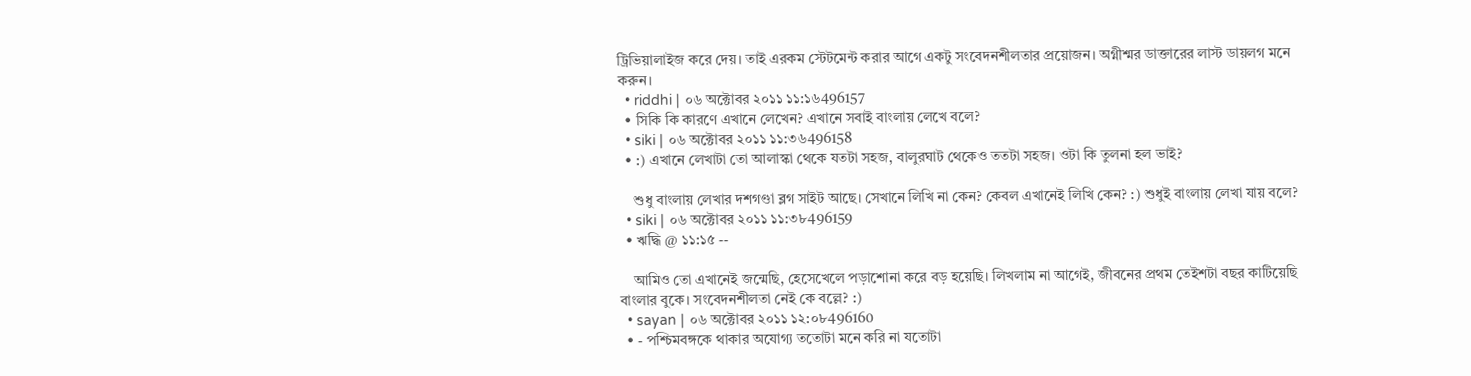ট্রিভিয়ালাইজ করে দেয়। তাই এরকম স্টেটমেন্ট করার আগে একটু সংবেদনশীলতার প্রয়োজন। অগ্নীশ্মর ডাক্তারের লাস্ট ডায়লগ মনে করুন।
  • riddhi | ০৬ অক্টোবর ২০১১ ১১:১৬496157
  • সিকি কি কারণে এখানে লেখেন? এখানে সবাই বাংলায় লেখে বলে?
  • siki | ০৬ অক্টোবর ২০১১ ১১:৩৬496158
  • :) এখানে লেখাটা তো আলাস্কা থেকে যতটা সহজ, বালুরঘাট থেকেও ততটা সহজ। ওটা কি তুলনা হল ভাই?

    শুধু বাংলায় লেখার দশগণ্ডা ব্লগ সাইট আছে। সেখানে লিখি না কেন? কেবল এখানেই লিখি কেন? :) শুধুই বাংলায় লেখা যায় বলে?
  • siki | ০৬ অক্টোবর ২০১১ ১১:৩৮496159
  • ঋদ্ধি @ ১১:১৫ --

    আমিও তো এখানেই জন্মেছি, হেসেখেলে পড়াশোনা করে বড় হয়েছি। লিখলাম না আগেই, জীবনের প্রথম তেইশটা বছর কাটিয়েছি বাংলার বুকে। সংবেদনশীলতা নেই কে বল্লে? :)
  • sayan | ০৬ অক্টোবর ২০১১ ১২:০৮496160
  • - পশ্চিমবঙ্গকে থাকার অযোগ্য ততোটা মনে করি না যতোটা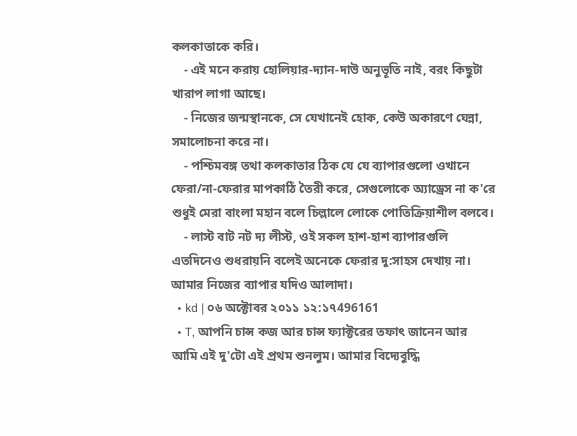কলকাতাকে করি।
    - এই মনে করায় হোলিয়ার-দ্যান-দাউ অনুভূতি নাই, বরং কিছুটা খারাপ লাগা আছে।
    - নিজের জন্মস্থানকে, সে যেখানেই হোক, কেউ অকারণে ঘেন্না, সমালোচনা করে না।
    - পশ্চিমবঙ্গ তথা কলকাতার ঠিক যে যে ব্যাপারগুলো ওখানে ফেরা/না-ফেরার মাপকাঠি তৈরী করে, সেগুলোকে অ্যাড্রেস না ক'রে শুধুই মেরা বাংলা মহান বলে চিল্লালে লোকে পোতিক্রিয়াশীল বলবে।
    - লাস্ট বাট নট দ্য লীস্ট, ওই সকল হাশ-হাশ ব্যাপারগুলি এতদিনেও শুধরায়নি বলেই অনেকে ফেরার দু:সাহস দেখায় না। আমার নিজের ব্যাপার যদিও আলাদা।
  • kd | ০৬ অক্টোবর ২০১১ ১২:১৭496161
  • T, আপনি চান্স কজ আর চান্স ফ্যাক্টরের তফাৎ জানেন আর আমি এই দু'টো এই প্রথম শুনলুম। আমার বিদ্যেবুদ্ধি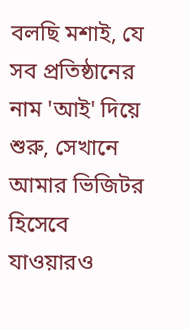বলছি মশাই, যে সব প্রতিষ্ঠানের নাম 'আই' দিয়ে শুরু, সেখানে আমার ভিজিটর হিসেবে যাওয়ারও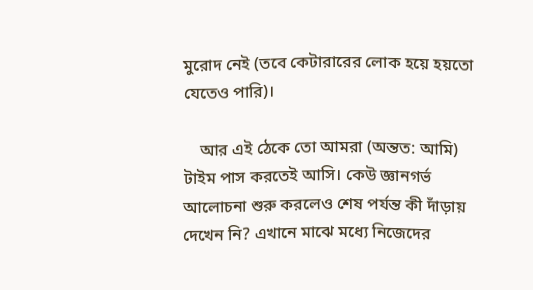মুরোদ নেই (তবে কেটারারের লোক হয়ে হয়তো যেতেও পারি)।

    আর এই ঠেকে তো আমরা (অন্তত: আমি) টাইম পাস করতেই আসি। কেউ জ্ঞানগর্ভ আলোচনা শুরু করলেও শেষ পর্যন্ত কী দাঁড়ায় দেখেন নি? এখানে মাঝে মধ্যে নিজেদের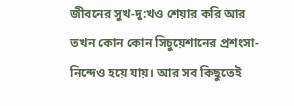জীবনের সুখ-দু:খও শেয়ার করি আর তখন কোন কোন সিচুয়েশানের প্রশংসা-নিন্দেও হয়ে যায়। আর সব কিছুতেই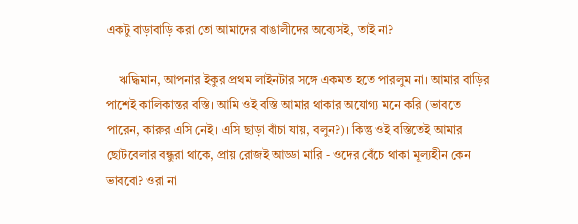একটু বাড়াবাড়ি করা তো আমাদের বাঙালীদের অব্যেসই, তাই না?

    ঋদ্ধিমান, আপনার ইকুর প্রথম লাইনটার সঙ্গে একমত হতে পারলুম না। আমার বাড়ির পাশেই কালিকান্তর বস্তি। আমি ওই বস্তি আমার থাকার অযোগ্য মনে করি (ভাবতে পারেন, কারুর এসি নেই। এসি ছাড়া বাঁচা যায়, বলুন?)। কিন্তু ওই বস্তিতেই আমার ছোটবেলার বন্ধুরা থাকে, প্রায় রোজই আড্ডা মারি - ওদের বেঁচে থাকা মূল্যহীন কেন ভাববো? ওরা না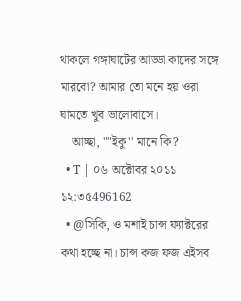থাকলে গঙ্গাঘাটের আড্ডা কাদের সঙ্গে মারবো? আমার তো মনে হয় ওরা ঘামতে খুব ভালোবাসে।
    আচ্ছা, ""ইকু'' মানে কি?
  • T | ০৬ অক্টোবর ২০১১ ১২:৩৫496162
  • @সিকি, ও মশাই চান্স ফ্যাক্টরের কথা হচ্ছে না। চান্স কজ ফজ এইসব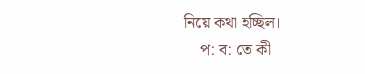নিয়ে কথা হচ্ছিল।
    প: ব: তে কী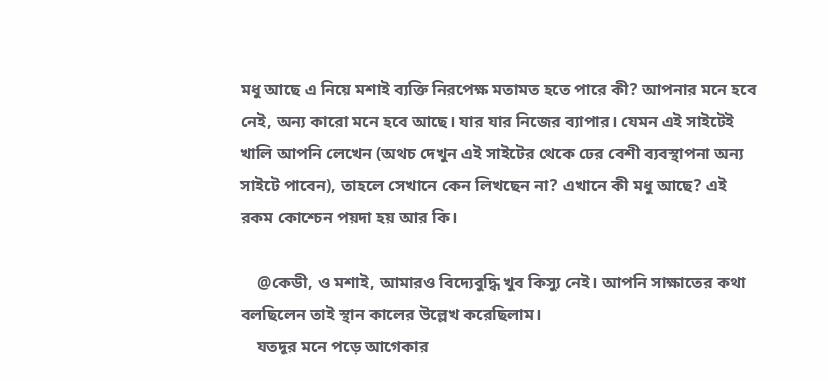মধু আছে এ নিয়ে মশাই ব্যক্তি নিরপেক্ষ মতামত হতে পারে কী? আপনার মনে হবে নেই, অন্য কারো মনে হবে আছে। যার যার নিজের ব্যাপার। যেমন এই সাইটেই খালি আপনি লেখেন (অথচ দেখুন এই সাইটের থেকে ঢের বেশী ব্যবস্থাপনা অন্য সাইটে পাবেন), তাহলে সেখানে কেন লিখছেন না? এখানে কী মধু আছে? এই রকম কোশ্চেন পয়দা হয় আর কি।

    @কেডী, ও মশাই, আমারও বিদ্যেবুদ্ধি খুব কিস্যু নেই। আপনি সাক্ষাতের কথা বলছিলেন তাই স্থান কালের উল্লেখ করেছিলাম।
    যতদূর মনে পড়ে আগেকার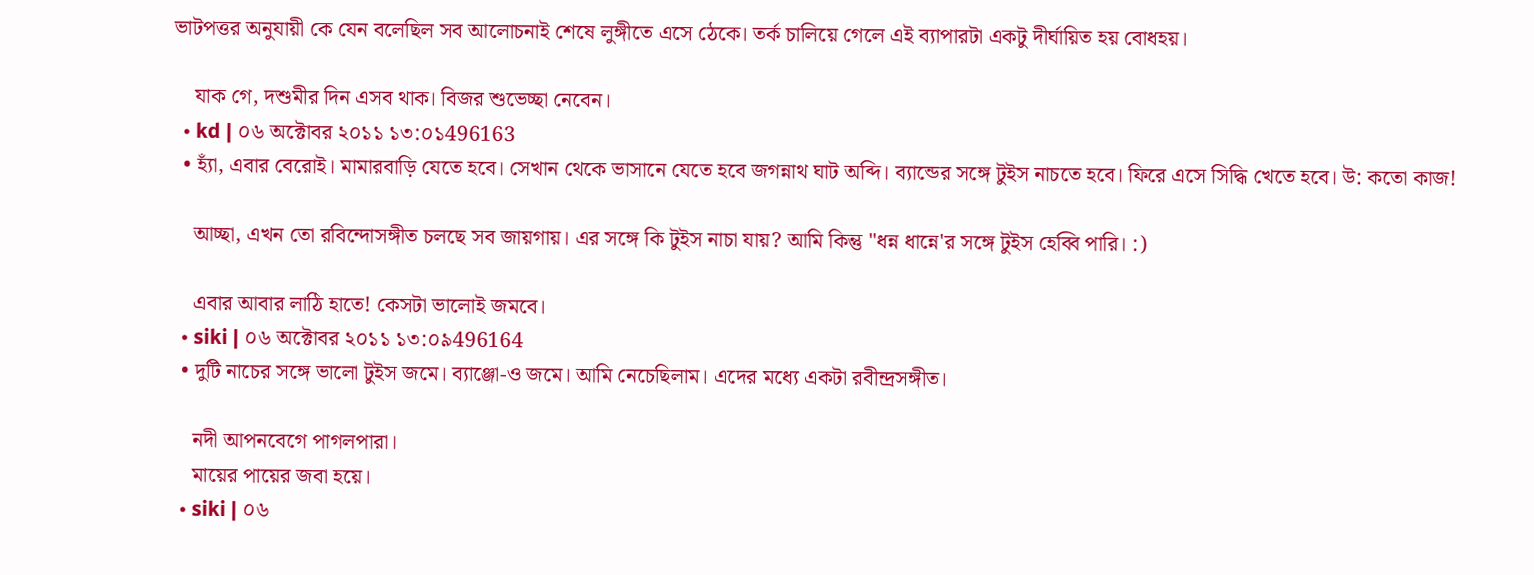ভাটপত্তর অনুযায়ী কে যেন বলেছিল সব আলোচনাই শেষে লুঙ্গীতে এসে ঠেকে। তর্ক চালিয়ে গেলে এই ব্যাপারটা একটু দীর্ঘায়িত হয় বোধহয়।

    যাক গে, দশুমীর দিন এসব থাক। বিজর শুভেচ্ছা নেবেন।
  • kd | ০৬ অক্টোবর ২০১১ ১৩:০১496163
  • হ্যাঁ, এবার বেরোই। মামারবাড়ি যেতে হবে। সেখান থেকে ভাসানে যেতে হবে জগন্নাথ ঘাট অব্দি। ব্যান্ডের সঙ্গে টুইস নাচতে হবে। ফিরে এসে সিদ্ধি খেতে হবে। উ: কতো কাজ!

    আচ্ছা, এখন তো রবিন্দোসঙ্গীত চলছে সব জায়গায়। এর সঙ্গে কি টুইস নাচা যায়? আমি কিন্তু "ধন্ন ধান্নে'র সঙ্গে টুইস হেব্বি পারি। :)

    এবার আবার লাঠি হাতে! কেসটা ভালোই জমবে।
  • siki | ০৬ অক্টোবর ২০১১ ১৩:০৯496164
  • দুটি নাচের সঙ্গে ভালো টুইস জমে। ব্যাঞ্জো-ও জমে। আমি নেচেছিলাম। এদের মধ্যে একটা রবীন্দ্রসঙ্গীত।

    নদী আপনবেগে পাগলপারা।
    মায়ের পায়ের জবা হয়ে।
  • siki | ০৬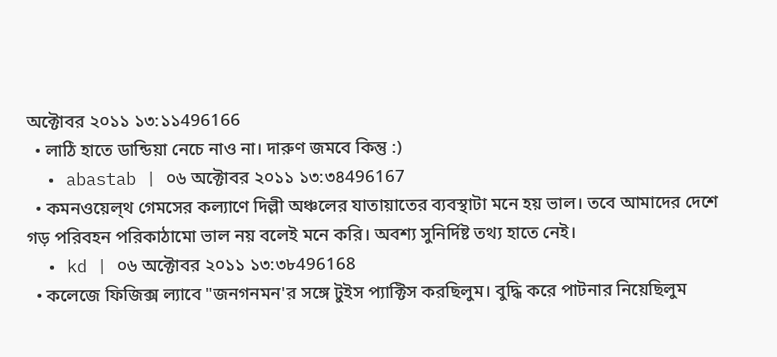অক্টোবর ২০১১ ১৩:১১496166
  • লাঠি হাতে ডান্ডিয়া নেচে নাও না। দারুণ জমবে কিন্তু :)
  • abastab | ০৬ অক্টোবর ২০১১ ১৩:৩৪496167
  • কমনওয়েল্‌থ গেমসের কল্যাণে দিল্লী অঞ্চলের যাতায়াতের ব্যবস্থাটা মনে হয় ভাল। তবে আমাদের দেশে গড় পরিবহন পরিকাঠামো ভাল নয় বলেই মনে করি। অবশ্য সুনির্দিষ্ট তথ্য হাতে নেই।
  • kd | ০৬ অক্টোবর ২০১১ ১৩:৩৮496168
  • কলেজে ফিজিক্স ল্যাবে "জনগনমন'র সঙ্গে টুইস প্যাক্টিস করছিলুম। বুদ্ধি করে পাটনার নিয়েছিলুম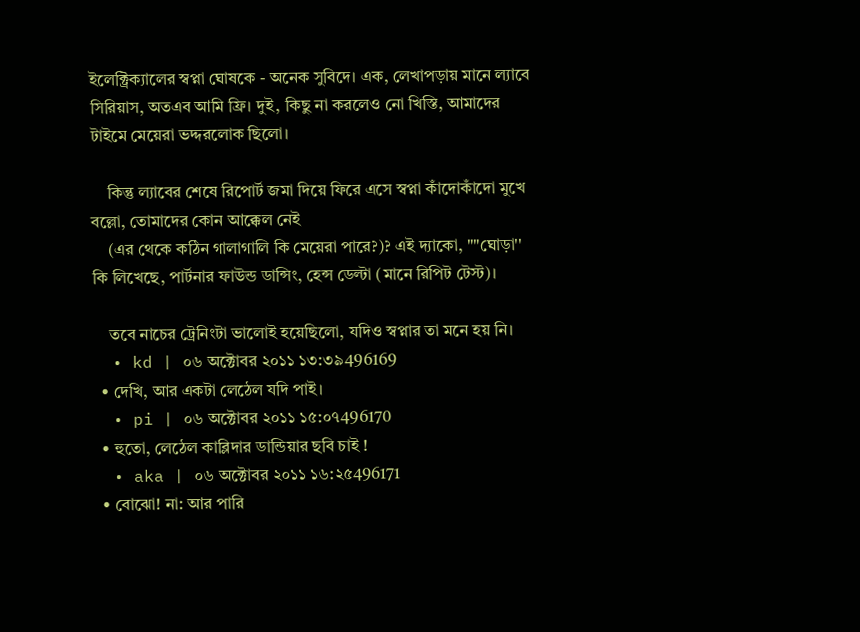ইলেক্ট্রিক্যালের স্বপ্না ঘোষকে - অনেক সুবিদে। এক, লেখাপড়ায় মানে ল্যাবে সিরিয়াস, অতএব আমি ফ্রি। দুই, কিছু না করলেও নো খিস্তি, আমাদের টাইমে মেয়েরা ভদ্দরলোক ছিলো।

    কিন্তু ল্যাবের শেষে রিপোর্ট জমা দিয়ে ফিরে এসে স্বপ্না কাঁদোকাঁদো মুখে বল্লো, তোমাদের কোন আক্কেল নেই
    (এর থেকে কঠিন গালাগালি কি মেয়েরা পারে?)? এই দ্যাকো, ""ঘোড়া'' কি লিখেছে, পার্টনার ফাউন্ড ডান্সিং, হেন্স ডেল্টা (মানে রিপিট টেস্ট)।

    তবে নাচের ট্রেনিংটা ভালোই হয়েছিলো, যদিও স্বপ্নার তা মনে হয় নি।
  • kd | ০৬ অক্টোবর ২০১১ ১৩:৩৯496169
  • দেখি, আর একটা লেঠেল যদি পাই।
  • pi | ০৬ অক্টোবর ২০১১ ১৫:০৭496170
  • হুতো, লেঠেল কাব্লিদার ডান্ডিয়ার ছবি চাই !
  • aka | ০৬ অক্টোবর ২০১১ ১৬:২৫496171
  • বোঝো! না: আর পারি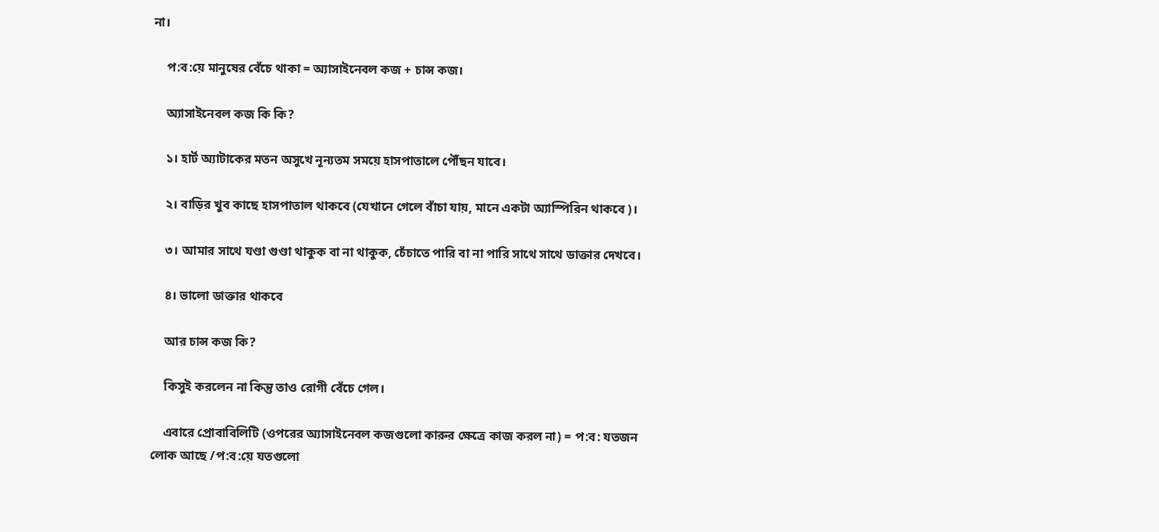না।

    প:ব:য়ে মানুষের বেঁচে থাকা = অ্যাসাইনেবল কজ + চান্স কজ।

    অ্যাসাইনেবল কজ কি কি?

    ১। হার্ট অ্যাটাকের মতন অসুখে নূন্যতম সময়ে হাসপাতালে পৌঁছন যাবে।

    ২। বাড়ির খুব কাছে হাসপাতাল থাকবে (যেখানে গেলে বাঁচা যায়, মানে একটা অ্যাস্পিরিন থাকবে)।

    ৩। আমার সাথে যণ্ডা গুণ্ডা থাকুক বা না থাকুক, চেঁচাতে পারি বা না পারি সাথে সাথে ডাক্তার দেখবে।

    ৪। ভালো ডাক্তার থাকবে

    আর চান্স কজ কি?

    কিসুই করলেন না কিন্তু তাও রোগী বেঁচে গেল।

    এবারে প্রোবাবিলিটি (ওপরের অ্যাসাইনেবল কজগুলো কারুর ক্ষেত্রে কাজ করল না) = প:ব: যতজন লোক আছে /প:ব:য়ে যতগুলো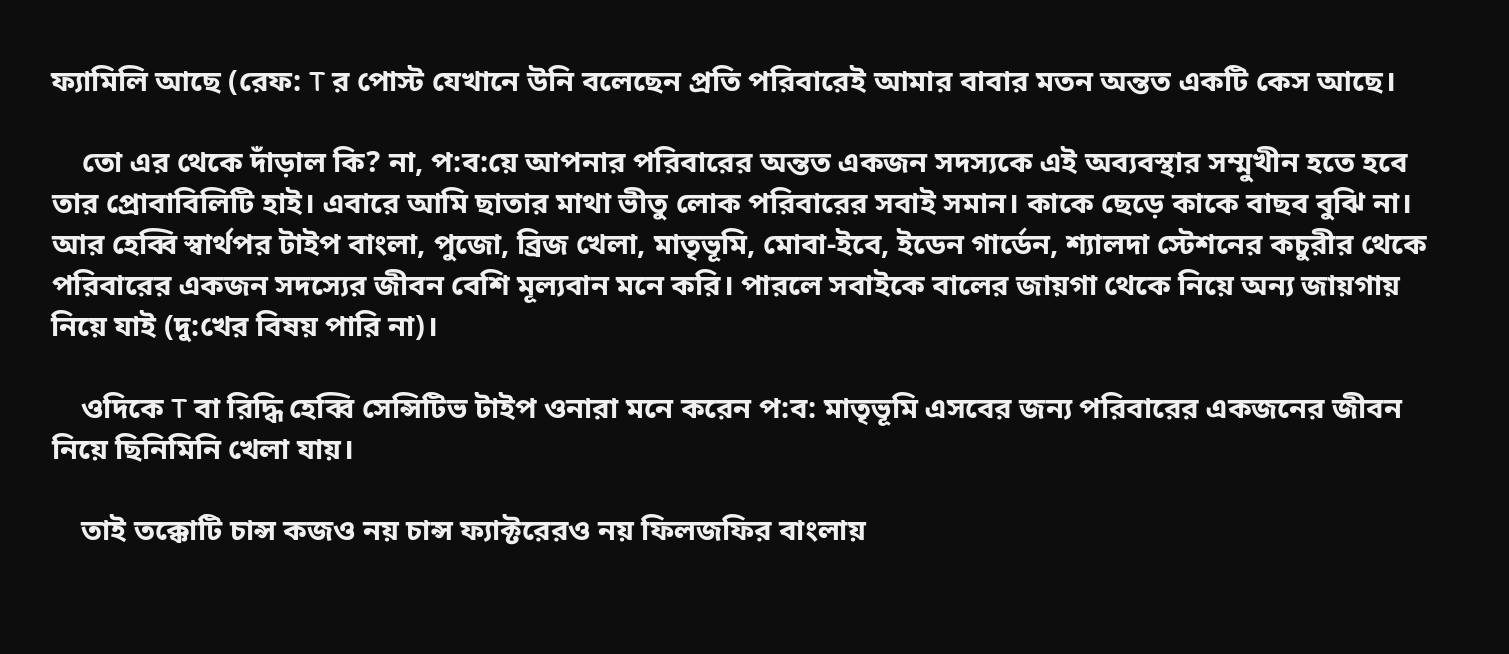ফ্যামিলি আছে (রেফ: T র পোস্ট যেখানে উনি বলেছেন প্রতি পরিবারেই আমার বাবার মতন অন্তত একটি কেস আছে।

    তো এর থেকে দাঁড়াল কি? না, প:ব:য়ে আপনার পরিবারের অন্তত একজন সদস্যকে এই অব্যবস্থার সম্মুখীন হতে হবে তার প্রোবাবিলিটি হাই। এবারে আমি ছাতার মাথা ভীতু লোক পরিবারের সবাই সমান। কাকে ছেড়ে কাকে বাছব বুঝি না। আর হেব্বি স্বার্থপর টাইপ বাংলা, পুজো, ব্রিজ খেলা, মাতৃভূমি, মোবা-ইবে, ইডেন গার্ডেন, শ্যালদা স্টেশনের কচুরীর থেকে পরিবারের একজন সদস্যের জীবন বেশি মূল্যবান মনে করি। পারলে সবাইকে বালের জায়গা থেকে নিয়ে অন্য জায়গায় নিয়ে যাই (দু:খের বিষয় পারি না)।

    ওদিকে T বা রিদ্ধি হেব্বি সেন্সিটিভ টাইপ ওনারা মনে করেন প:ব: মাতৃভূমি এসবের জন্য পরিবারের একজনের জীবন নিয়ে ছিনিমিনি খেলা যায়।

    তাই তক্কোটি চান্স কজও নয় চান্স ফ্যাক্টরেরও নয় ফিলজফির বাংলায়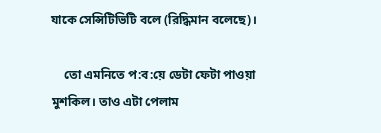যাকে সেন্সিটিভিটি বলে (রিদ্ধিমান বলেছে)।

    তো এমনিতে প:ব:য়ে ডেটা ফেটা পাওয়া মুশকিল। তাও এটা পেলাম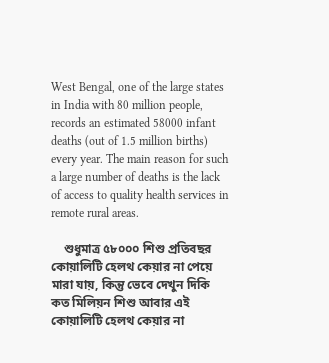West Bengal, one of the large states in India with 80 million people, records an estimated 58000 infant deaths (out of 1.5 million births) every year. The main reason for such a large number of deaths is the lack of access to quality health services in remote rural areas.

    শুধুমাত্র ৫৮০০০ শিশু প্রতিবছর কোয়ালিটি হেলথ কেয়ার না পেয়ে মারা যায়, কিন্তু ভেবে দেখুন দিকি কত মিলিয়ন শিশু আবার এই কোয়ালিটি হেলথ কেয়ার না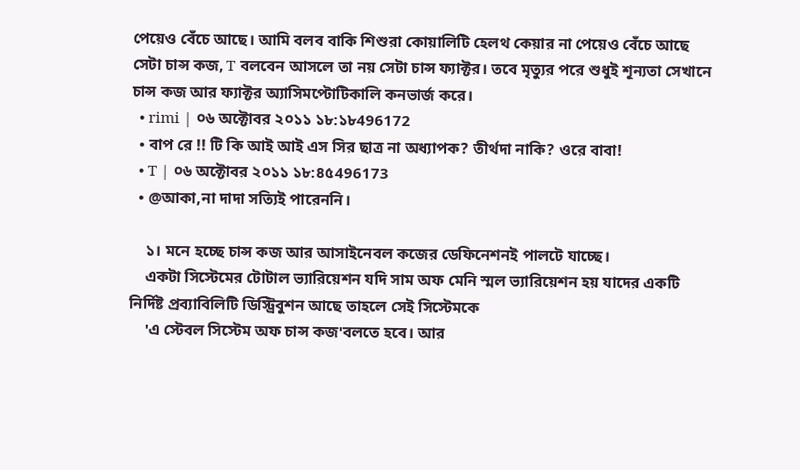পেয়েও বেঁচে আছে। আমি বলব বাকি শিশুরা কোয়ালিটি হেলথ কেয়ার না পেয়েও বেঁচে আছে সেটা চান্স কজ, T বলবেন আসলে তা নয় সেটা চান্স ফ্যাক্টর। তবে মৃত্যুর পরে শুধুই শূন্যতা সেখানে চান্স কজ আর ফ্যাক্টর অ্যাসিমপ্টোটিকালি কনভার্জ করে।
  • rimi | ০৬ অক্টোবর ২০১১ ১৮:১৮496172
  • বাপ রে !! টি কি আই আই এস সির ছাত্র না অধ্যাপক? তীর্থদা নাকি? ওরে বাবা!
  • T | ০৬ অক্টোবর ২০১১ ১৮:৪৫496173
  • @আকা,না দাদা সত্যিই পারেননি।

    ১। মনে হচ্ছে চান্স কজ আর আসাইনেবল কজের ডেফিনেশনই পালটে যাচ্ছে।
    একটা সিস্টেমের টোটাল ভ্যারিয়েশন যদি সাম অফ মেনি স্মল ভ্যারিয়েশন হয় যাদের একটি নির্দিষ্ট প্রব্যাবিলিটি ডিস্ট্রিবুশন আছে তাহলে সেই সিস্টেমকে
    'এ স্টেবল সিস্টেম অফ চান্স কজ'বলতে হবে। আর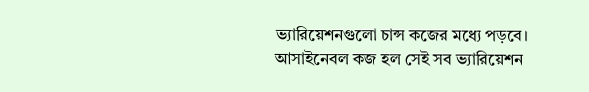ভ্যারিয়েশনগুলো চান্স কজের মধ্যে পড়বে। আসাইনেবল কজ হল সেই সব ভ্যারিয়েশন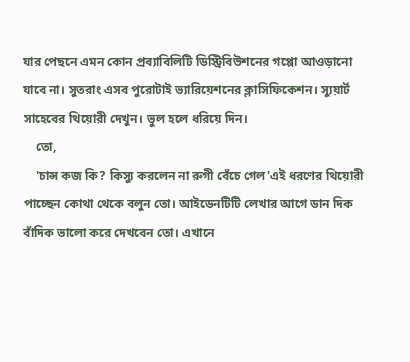যার পেছনে এমন কোন প্রব্যাবিলিটি ডিস্ট্রিবিউশনের গপ্পো আওড়ানো যাবে না। সুতরাং এসব পুরোটাই ভ্যারিয়েশনের ক্লাসিফিকেশন। স্যুয়ার্ট সাহেবের থিয়োরী দেখুন। ভুল হলে ধরিয়ে দিন।
    তো,
    'চান্স কজ কি? কিস্যু করলেন না রুগী বেঁচে গেল'এই ধরণের থিয়োরী পাচ্ছেন কোথা থেকে বলুন তো। আইডেনটিটি লেখার আগে ডান দিক বাঁদিক ভালো করে দেখবেন তো। এখানে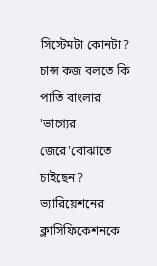সিস্টেমটা কোনটা? চান্স কজ বলতে কি পাতি বাংলার 'ভাগ্যের জেরে'বোঝাতে চাইছেন? ভ্যারিয়েশনের ক্লাসিফিকেশনকে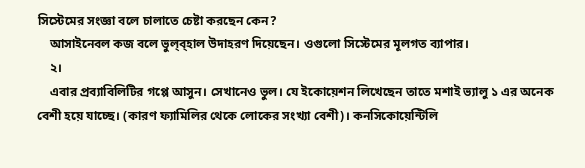সিস্টেমের সংজ্ঞা বলে চালাতে চেষ্টা করছেন কেন?
    আসাইনেবল কজ বলে ভুল্‌ব্‌হাল উদাহরণ দিয়েছেন। ওগুলো সিস্টেমের মূলগত ব্যাপার।
    ২।
    এবার প্রব্যাবিলিটির গপ্পে আসুন। সেখানেও ভুল। যে ইকোয়েশন লিখেছেন তাতে মশাই ভ্যালু ১ এর অনেক বেশী হয়ে যাচ্ছে। (কারণ ফ্যামিলির থেকে লোকের সংখ্যা বেশী)। কনসিকোয়েন্টিলি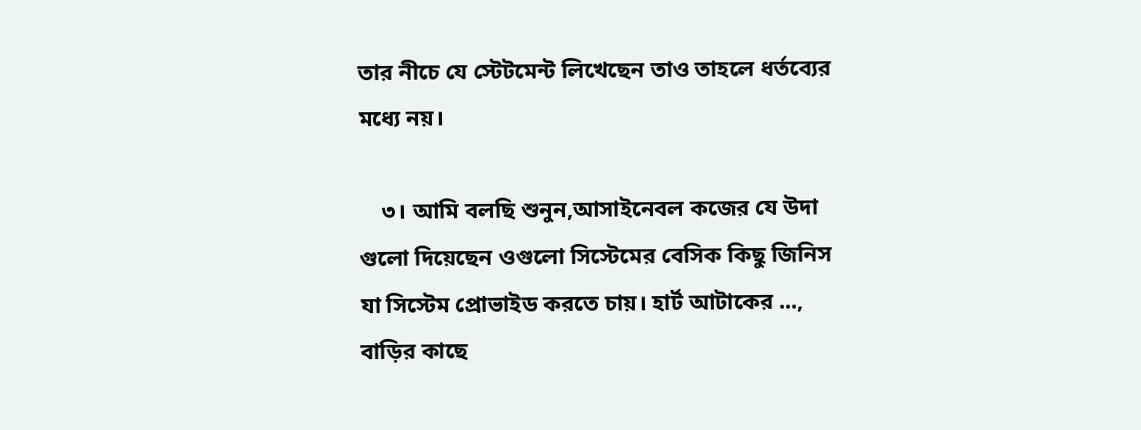তার নীচে যে স্টেটমেন্ট লিখেছেন তাও তাহলে ধর্তব্যের মধ্যে নয়।

    ৩। আমি বলছি শুনুন,আসাইনেবল কজের যে উদা গুলো দিয়েছেন ওগুলো সিস্টেমের বেসিক কিছু জিনিস যা সিস্টেম প্রোভাইড করতে চায়। হার্ট আটাকের ..., বাড়ির কাছে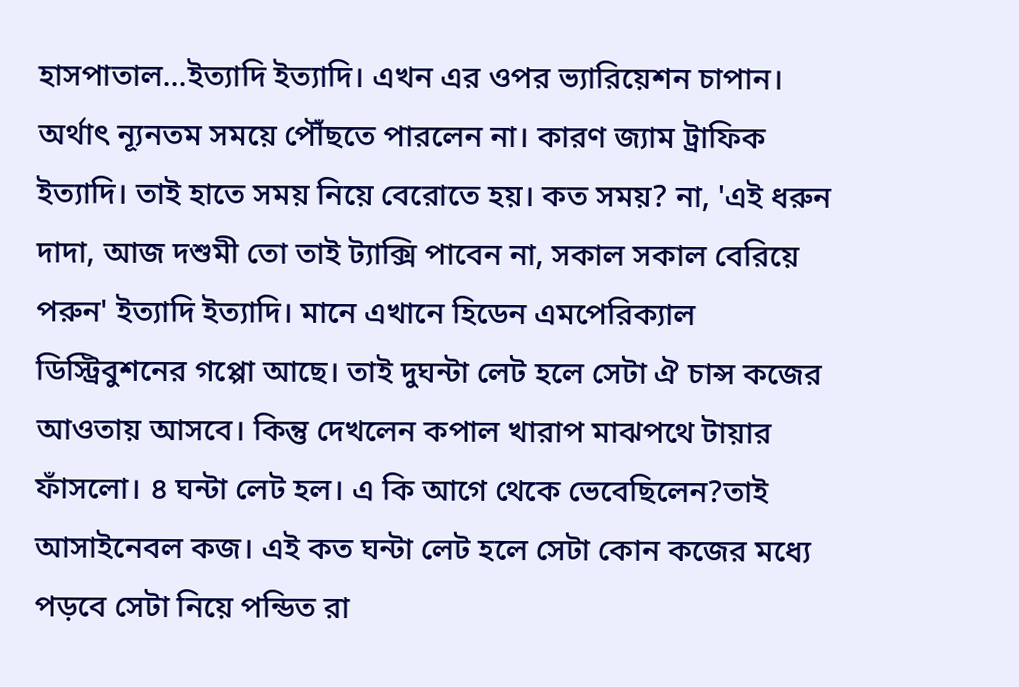হাসপাতাল...ইত্যাদি ইত্যাদি। এখন এর ওপর ভ্যারিয়েশন চাপান। অর্থাৎ ন্যূনতম সময়ে পৌঁছতে পারলেন না। কারণ জ্যাম ট্রাফিক ইত্যাদি। তাই হাতে সময় নিয়ে বেরোতে হয়। কত সময়? না, 'এই ধরুন দাদা, আজ দশুমী তো তাই ট্যাক্সি পাবেন না, সকাল সকাল বেরিয়ে পরুন' ইত্যাদি ইত্যাদি। মানে এখানে হিডেন এমপেরিক্যাল ডিস্ট্রিবুশনের গপ্পো আছে। তাই দুঘন্টা লেট হলে সেটা ঐ চান্স কজের আওতায় আসবে। কিন্তু দেখলেন কপাল খারাপ মাঝপথে টায়ার ফাঁসলো। ৪ ঘন্টা লেট হল। এ কি আগে থেকে ভেবেছিলেন?তাই আসাইনেবল কজ। এই কত ঘন্টা লেট হলে সেটা কোন কজের মধ্যে পড়বে সেটা নিয়ে পন্ডিত রা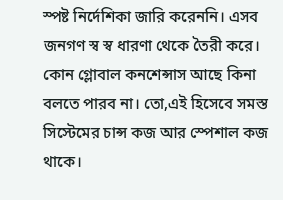স্পষ্ট নির্দেশিকা জারি করেননি। এসব জনগণ স্ব স্ব ধারণা থেকে তৈরী করে। কোন গ্লোবাল কনশেন্সাস আছে কিনা বলতে পারব না। তো,এই হিসেবে সমস্ত সিস্টেমের চান্স কজ আর স্পেশাল কজ থাকে।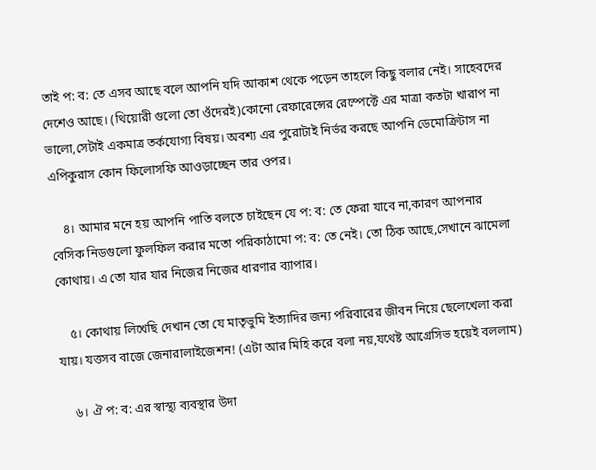তাই প: ব: তে এসব আছে বলে আপনি যদি আকাশ থেকে পড়েন তাহলে কিছু বলার নেই। সাহেবদের দেশেও আছে। (থিয়োরী গুলো তো ওঁদেরই)কোনো রেফারেন্সের রেস্পেক্টে এর মাত্রা কতটা খারাপ না ভালো,সেটাই একমাত্র তর্কযোগ্য বিষয়। অবশ্য এর পুরোটাই নির্ভর করছে আপনি ডেমোক্রিটাস না এপিকুরাস কোন ফিলোসফি আওড়াচ্ছেন তার ওপর।

    ৪। আমার মনে হয় আপনি পাতি বলতে চাইছেন যে প: ব: তে ফেরা যাবে না,কারণ আপনার বেসিক নিডগুলো ফুলফিল করার মতো পরিকাঠামো প: ব: তে নেই। তো ঠিক আছে,সেখানে ঝামেলা কোথায়। এ তো যার যার নিজের নিজের ধারণার ব্যাপার।

    ৫। কোথায় লিখেছি দেখান তো যে মাতৃভুমি ইত্যাদির জন্য পরিবারের জীবন নিয়ে ছেলেখেলা করা যায়। যত্তসব বাজে জেনারালাইজেশন! (এটা আর মিহি করে বলা নয়,যথেষ্ট আগ্রেসিভ হয়েই বললাম)

    ৬। ঐ প: ব: এর স্বাস্থ্য ব্যবস্থার উদা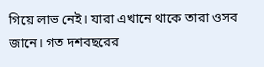গিয়ে লাভ নেই। যারা এখানে থাকে তারা ওসব জানে। গত দশবছরের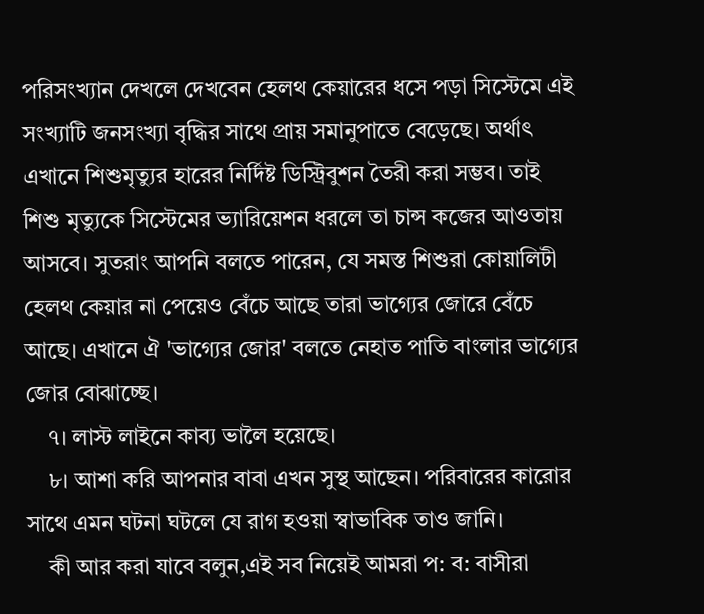পরিসংখ্যান দেখলে দেখবেন হেলথ কেয়ারের ধসে পড়া সিস্টেমে এই সংখ্যাটি জনসংখ্যা বৃদ্ধির সাথে প্রায় সমানুপাতে বেড়েছে। অর্থাৎ এখানে শিশুমৃত্যুর হারের নির্দিষ্ট ডিস্ট্রিবুশন তৈরী করা সম্ভব। তাই শিশু মৃত্যুকে সিস্টেমের ভ্যারিয়েশন ধরলে তা চান্স কজের আওতায় আসবে। সুতরাং আপনি বলতে পারেন, যে সমস্ত শিশুরা কোয়ালিটী হেলথ কেয়ার না পেয়েও বেঁচে আছে তারা ভাগ্যের জোরে বেঁচে আছে। এখানে ঐ 'ভাগ্যের জোর' বলতে নেহাত পাতি বাংলার ভাগ্যের জোর বোঝাচ্ছে।
    ৭। লাস্ট লাইনে কাব্য ভালৈ হয়েছে।
    ৮। আশা করি আপনার বাবা এখন সুস্থ আছেন। পরিবারের কারোর সাথে এমন ঘটনা ঘটলে যে রাগ হওয়া স্বাভাবিক তাও জানি।
    কী আর করা যাবে বলুন,এই সব নিয়েই আমরা প: ব: বাসীরা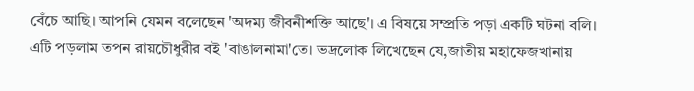বেঁচে আছি। আপনি যেমন বলেছেন 'অদম্য জীবনীশক্তি আছে'। এ বিষয়ে সম্প্রতি পড়া একটি ঘটনা বলি। এটি পড়লাম তপন রায়চৌধুরীর বই 'বাঙালনামা'তে। ভদ্রলোক লিখেছেন যে,জাতীয় মহাফেজখানায়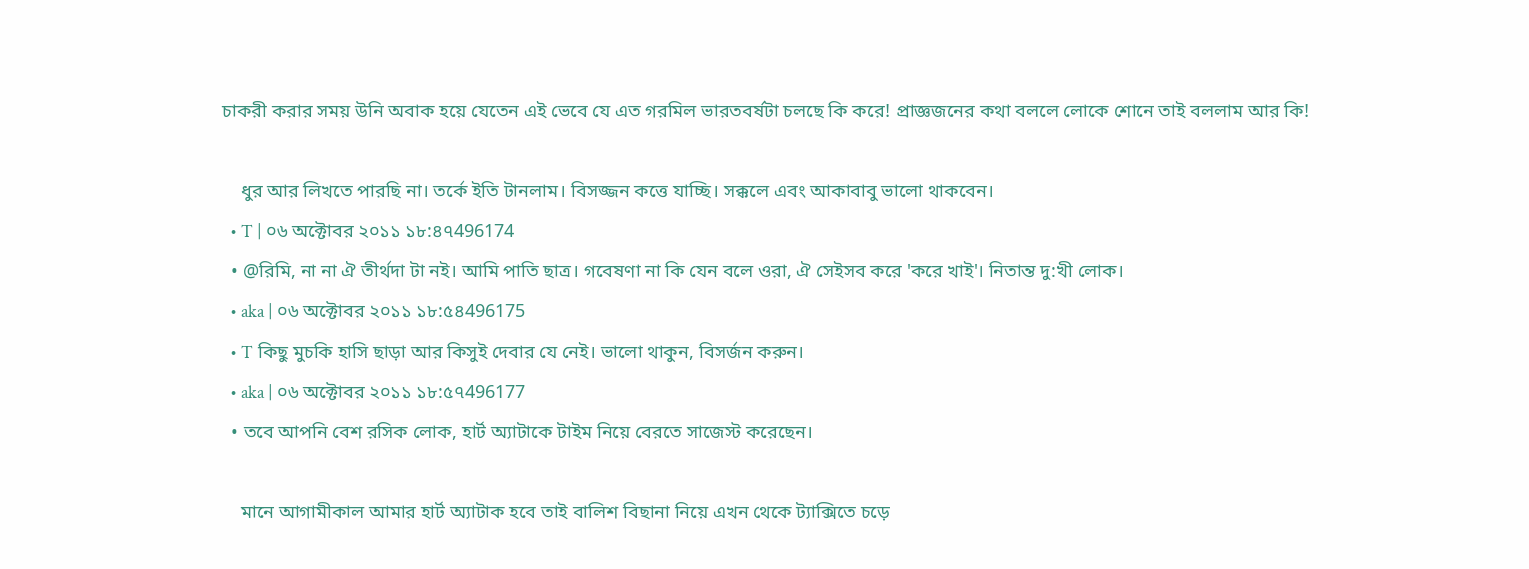চাকরী করার সময় উনি অবাক হয়ে যেতেন এই ভেবে যে এত গরমিল ভারতবর্ষটা চলছে কি করে! প্রাজ্ঞজনের কথা বললে লোকে শোনে তাই বললাম আর কি!

    ধুর আর লিখতে পারছি না। তর্কে ইতি টানলাম। বিসজ্জন কত্তে যাচ্ছি। সক্কলে এবং আকাবাবু ভালো থাকবেন।
  • T | ০৬ অক্টোবর ২০১১ ১৮:৪৭496174
  • @রিমি, না না ঐ তীর্থদা টা নই। আমি পাতি ছাত্র। গবেষণা না কি যেন বলে ওরা, ঐ সেইসব করে 'করে খাই'। নিতান্ত দু:খী লোক।
  • aka | ০৬ অক্টোবর ২০১১ ১৮:৫৪496175
  • T কিছু মুচকি হাসি ছাড়া আর কিসুই দেবার যে নেই। ভালো থাকুন, বিসর্জন করুন।
  • aka | ০৬ অক্টোবর ২০১১ ১৮:৫৭496177
  • তবে আপনি বেশ রসিক লোক, হার্ট অ্যাটাকে টাইম নিয়ে বেরতে সাজেস্ট করেছেন।

    মানে আগামীকাল আমার হার্ট অ্যাটাক হবে তাই বালিশ বিছানা নিয়ে এখন থেকে ট্যাক্সিতে চড়ে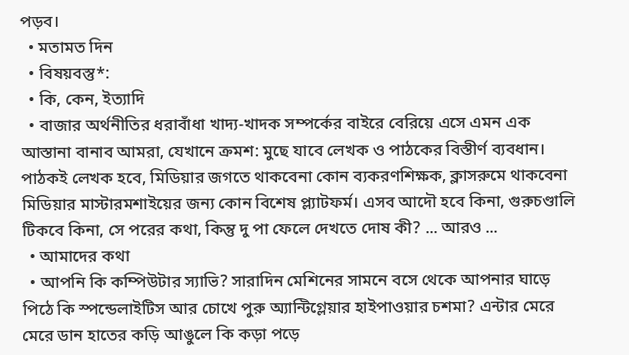পড়ব।
  • মতামত দিন
  • বিষয়বস্তু*:
  • কি, কেন, ইত্যাদি
  • বাজার অর্থনীতির ধরাবাঁধা খাদ্য-খাদক সম্পর্কের বাইরে বেরিয়ে এসে এমন এক আস্তানা বানাব আমরা, যেখানে ক্রমশ: মুছে যাবে লেখক ও পাঠকের বিস্তীর্ণ ব্যবধান। পাঠকই লেখক হবে, মিডিয়ার জগতে থাকবেনা কোন ব্যকরণশিক্ষক, ক্লাসরুমে থাকবেনা মিডিয়ার মাস্টারমশাইয়ের জন্য কোন বিশেষ প্ল্যাটফর্ম। এসব আদৌ হবে কিনা, গুরুচণ্ডালি টিকবে কিনা, সে পরের কথা, কিন্তু দু পা ফেলে দেখতে দোষ কী? ... আরও ...
  • আমাদের কথা
  • আপনি কি কম্পিউটার স্যাভি? সারাদিন মেশিনের সামনে বসে থেকে আপনার ঘাড়ে পিঠে কি স্পন্ডেলাইটিস আর চোখে পুরু অ্যান্টিগ্লেয়ার হাইপাওয়ার চশমা? এন্টার মেরে মেরে ডান হাতের কড়ি আঙুলে কি কড়া পড়ে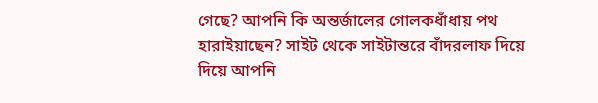গেছে? আপনি কি অন্তর্জালের গোলকধাঁধায় পথ হারাইয়াছেন? সাইট থেকে সাইটান্তরে বাঁদরলাফ দিয়ে দিয়ে আপনি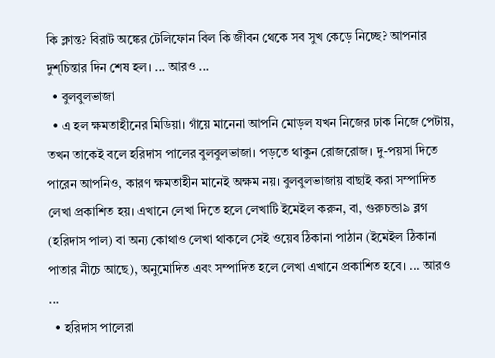কি ক্লান্ত? বিরাট অঙ্কের টেলিফোন বিল কি জীবন থেকে সব সুখ কেড়ে নিচ্ছে? আপনার দুশ্‌চিন্তার দিন শেষ হল। ... আরও ...
  • বুলবুলভাজা
  • এ হল ক্ষমতাহীনের মিডিয়া। গাঁয়ে মানেনা আপনি মোড়ল যখন নিজের ঢাক নিজে পেটায়, তখন তাকেই বলে হরিদাস পালের বুলবুলভাজা। পড়তে থাকুন রোজরোজ। দু-পয়সা দিতে পারেন আপনিও, কারণ ক্ষমতাহীন মানেই অক্ষম নয়। বুলবুলভাজায় বাছাই করা সম্পাদিত লেখা প্রকাশিত হয়। এখানে লেখা দিতে হলে লেখাটি ইমেইল করুন, বা, গুরুচন্ডা৯ ব্লগ (হরিদাস পাল) বা অন্য কোথাও লেখা থাকলে সেই ওয়েব ঠিকানা পাঠান (ইমেইল ঠিকানা পাতার নীচে আছে), অনুমোদিত এবং সম্পাদিত হলে লেখা এখানে প্রকাশিত হবে। ... আরও ...
  • হরিদাস পালেরা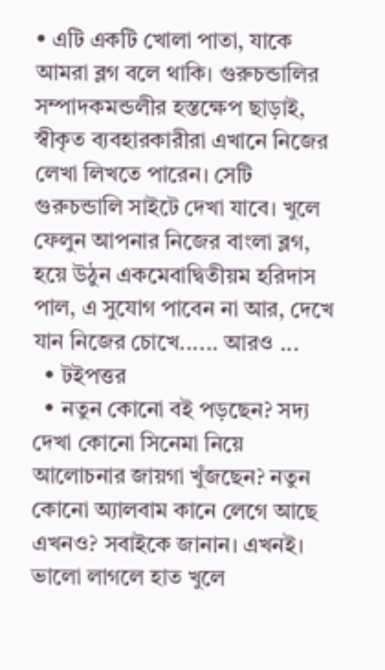• এটি একটি খোলা পাতা, যাকে আমরা ব্লগ বলে থাকি। গুরুচন্ডালির সম্পাদকমন্ডলীর হস্তক্ষেপ ছাড়াই, স্বীকৃত ব্যবহারকারীরা এখানে নিজের লেখা লিখতে পারেন। সেটি গুরুচন্ডালি সাইটে দেখা যাবে। খুলে ফেলুন আপনার নিজের বাংলা ব্লগ, হয়ে উঠুন একমেবাদ্বিতীয়ম হরিদাস পাল, এ সুযোগ পাবেন না আর, দেখে যান নিজের চোখে...... আরও ...
  • টইপত্তর
  • নতুন কোনো বই পড়ছেন? সদ্য দেখা কোনো সিনেমা নিয়ে আলোচনার জায়গা খুঁজছেন? নতুন কোনো অ্যালবাম কানে লেগে আছে এখনও? সবাইকে জানান। এখনই। ভালো লাগলে হাত খুলে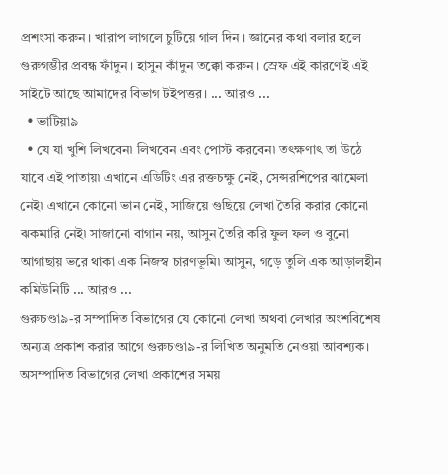প্রশংসা করুন। খারাপ লাগলে চুটিয়ে গাল দিন। জ্ঞানের কথা বলার হলে গুরুগম্ভীর প্রবন্ধ ফাঁদুন। হাসুন কাঁদুন তক্কো করুন। স্রেফ এই কারণেই এই সাইটে আছে আমাদের বিভাগ টইপত্তর। ... আরও ...
  • ভাটিয়া৯
  • যে যা খুশি লিখবেন৷ লিখবেন এবং পোস্ট করবেন৷ তৎক্ষণাৎ তা উঠে যাবে এই পাতায়৷ এখানে এডিটিং এর রক্তচক্ষু নেই, সেন্সরশিপের ঝামেলা নেই৷ এখানে কোনো ভান নেই, সাজিয়ে গুছিয়ে লেখা তৈরি করার কোনো ঝকমারি নেই৷ সাজানো বাগান নয়, আসুন তৈরি করি ফুল ফল ও বুনো আগাছায় ভরে থাকা এক নিজস্ব চারণভূমি৷ আসুন, গড়ে তুলি এক আড়ালহীন কমিউনিটি ... আরও ...
গুরুচণ্ডা৯-র সম্পাদিত বিভাগের যে কোনো লেখা অথবা লেখার অংশবিশেষ অন্যত্র প্রকাশ করার আগে গুরুচণ্ডা৯-র লিখিত অনুমতি নেওয়া আবশ্যক। অসম্পাদিত বিভাগের লেখা প্রকাশের সময়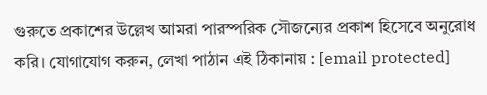গুরুতে প্রকাশের উল্লেখ আমরা পারস্পরিক সৌজন্যের প্রকাশ হিসেবে অনুরোধ করি। যোগাযোগ করুন, লেখা পাঠান এই ঠিকানায় : [email protected]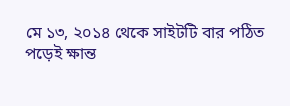মে ১৩, ২০১৪ থেকে সাইটটি বার পঠিত
পড়েই ক্ষান্ত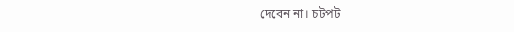দেবেন না। চটপট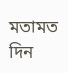মতামত দিন